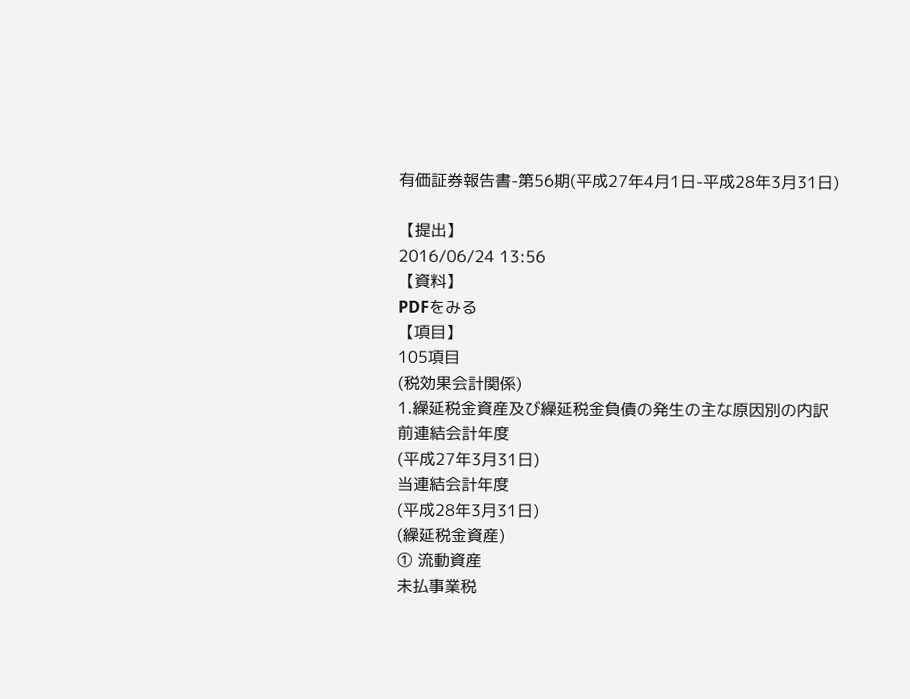有価証券報告書-第56期(平成27年4月1日-平成28年3月31日)

【提出】
2016/06/24 13:56
【資料】
PDFをみる
【項目】
105項目
(税効果会計関係)
1.繰延税金資産及び繰延税金負債の発生の主な原因別の内訳
前連結会計年度
(平成27年3月31日)
当連結会計年度
(平成28年3月31日)
(繰延税金資産)
① 流動資産
未払事業税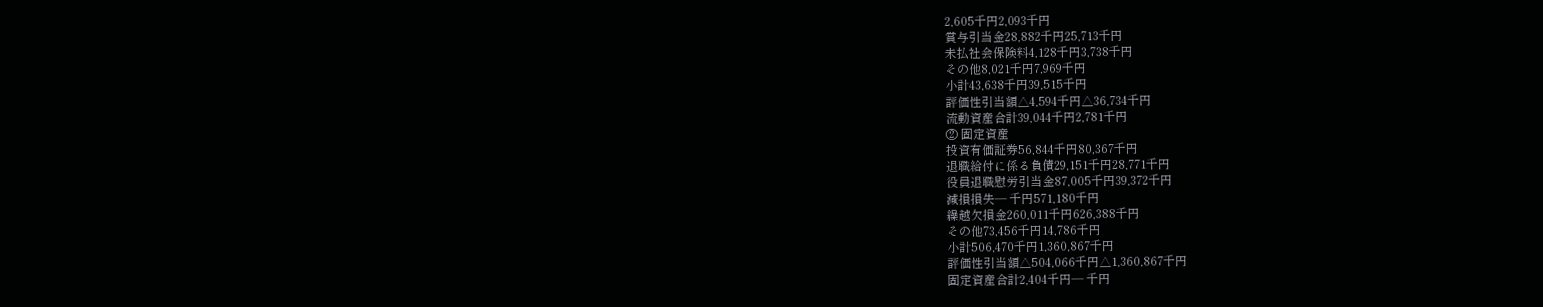2,605千円2,093千円
賞与引当金28,882千円25,713千円
未払社会保険料4,128千円3,738千円
その他8,021千円7,969千円
小計43,638千円39,515千円
評価性引当額△4,594千円△36,734千円
流動資産合計39,044千円2,781千円
② 固定資産
投資有価証券56,844千円80,367千円
退職給付に係る負債29,151千円28,771千円
役員退職慰労引当金87,005千円39,372千円
減損損失― 千円571,180千円
繰越欠損金260,011千円626,388千円
その他73,456千円14,786千円
小計506,470千円1,360,867千円
評価性引当額△504,066千円△1,360,867千円
固定資産合計2,404千円― 千円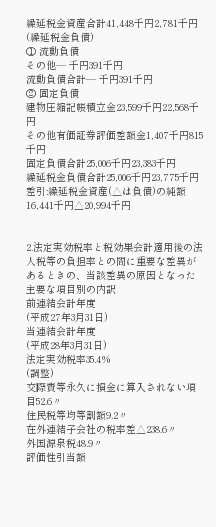繰延税金資産合計41,448千円2,781千円
(繰延税金負債)
① 流動負債
その他― 千円391千円
流動負債合計― 千円391千円
② 固定負債
建物圧縮記帳積立金23,599千円22,568千円
その他有価証券評価差額金1,407千円815千円
固定負債合計25,006千円23,383千円
繰延税金負債合計25,006千円23,775千円
差引:繰延税金資産(△は負債)の純額16,441千円△20,994千円


2.法定実効税率と税効果会計適用後の法人税等の負担率との間に重要な差異があるときの、当該差異の原因となった主要な項目別の内訳
前連結会計年度
(平成27年3月31日)
当連結会計年度
(平成28年3月31日)
法定実効税率35.4%
(調整)
交際費等永久に損金に算入されない項目52.6〃
住民税等均等割額9.2〃
在外連結子会社の税率差△238.6〃
外国源泉税48.9〃
評価性引当額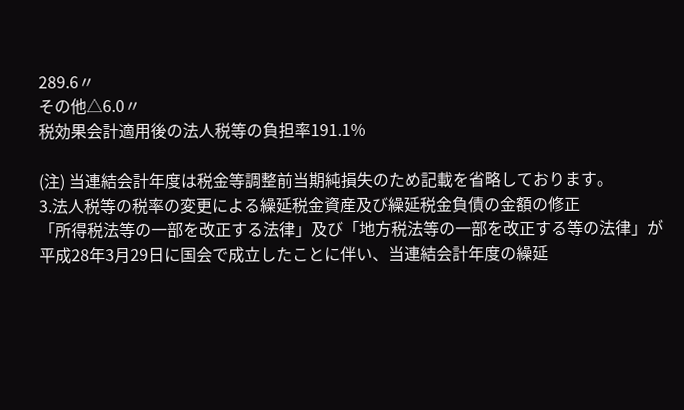289.6〃
その他△6.0〃
税効果会計適用後の法人税等の負担率191.1%

(注) 当連結会計年度は税金等調整前当期純損失のため記載を省略しております。
3.法人税等の税率の変更による繰延税金資産及び繰延税金負債の金額の修正
「所得税法等の一部を改正する法律」及び「地方税法等の一部を改正する等の法律」が平成28年3月29日に国会で成立したことに伴い、当連結会計年度の繰延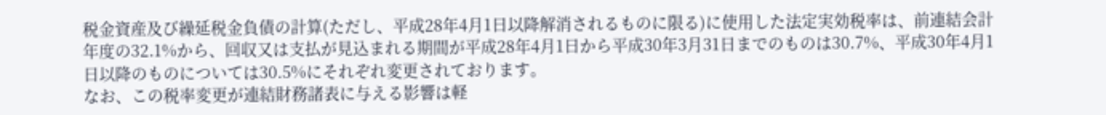税金資産及び繰延税金負債の計算(ただし、平成28年4月1日以降解消されるものに限る)に使用した法定実効税率は、前連結会計年度の32.1%から、回収又は支払が見込まれる期間が平成28年4月1日から平成30年3月31日までのものは30.7%、平成30年4月1日以降のものについては30.5%にそれぞれ変更されております。
なお、この税率変更が連結財務諸表に与える影響は軽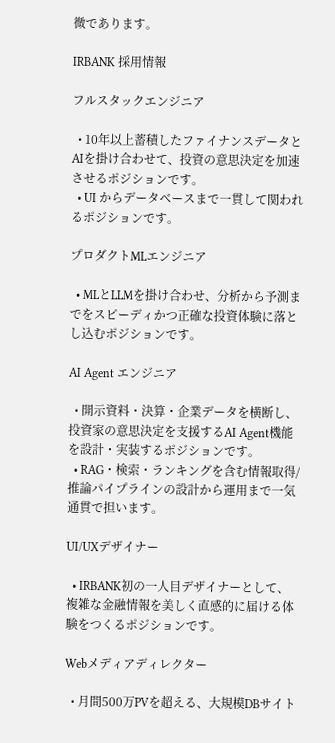微であります。

IRBANK 採用情報

フルスタックエンジニア

  • 10年以上蓄積したファイナンスデータとAIを掛け合わせて、投資の意思決定を加速させるポジションです。
  • UI からデータベースまで一貫して関われるポジションです。

プロダクトMLエンジニア

  • MLとLLMを掛け合わせ、分析から予測までをスピーディかつ正確な投資体験に落とし込むポジションです。

AI Agent エンジニア

  • 開示資料・決算・企業データを横断し、投資家の意思決定を支援するAI Agent機能を設計・実装するポジションです。
  • RAG・検索・ランキングを含む情報取得/推論パイプラインの設計から運用まで一気通貫で担います。

UI/UXデザイナー

  • IRBANK初の一人目デザイナーとして、複雑な金融情報を美しく直感的に届ける体験をつくるポジションです。

Webメディアディレクター

  • 月間500万PVを超える、大規模DBサイト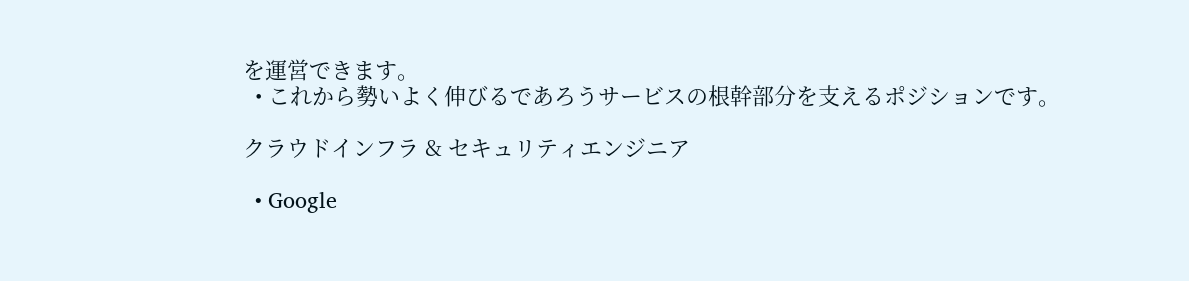を運営できます。
  • これから勢いよく伸びるであろうサービスの根幹部分を支えるポジションです。

クラウドインフラ & セキュリティエンジニア

  • Google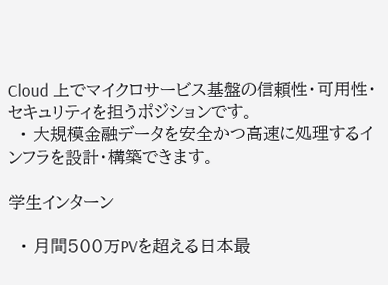Cloud 上でマイクロサービス基盤の信頼性・可用性・セキュリティを担うポジションです。
  • 大規模金融データを安全かつ高速に処理するインフラを設計・構築できます。

学生インターン

  • 月間500万PVを超える日本最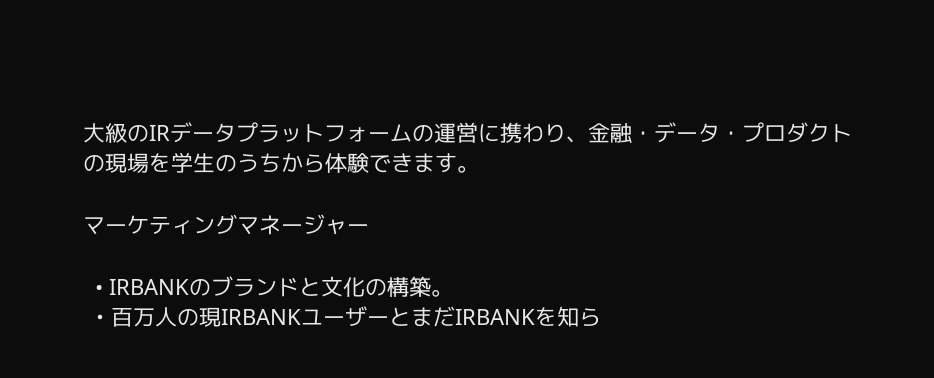大級のIRデータプラットフォームの運営に携わり、金融・データ・プロダクトの現場を学生のうちから体験できます。

マーケティングマネージャー

  • IRBANKのブランドと文化の構築。
  • 百万人の現IRBANKユーザーとまだIRBANKを知ら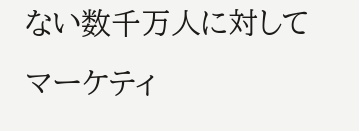ない数千万人に対してマーケティ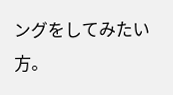ングをしてみたい方。